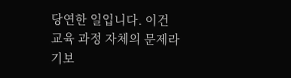당연한 일입니다. 이건 교육 과정 자체의 문제라기보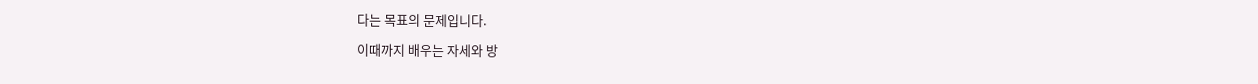다는 목표의 문제입니다.

이때까지 배우는 자세와 방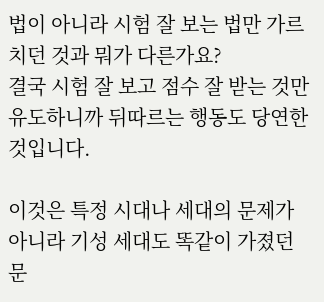법이 아니라 시험 잘 보는 법만 가르치던 것과 뭐가 다른가요?
결국 시험 잘 보고 점수 잘 받는 것만 유도하니까 뒤따르는 행동도 당연한 것입니다.

이것은 특정 시대나 세대의 문제가 아니라 기성 세대도 똑같이 가졌던 문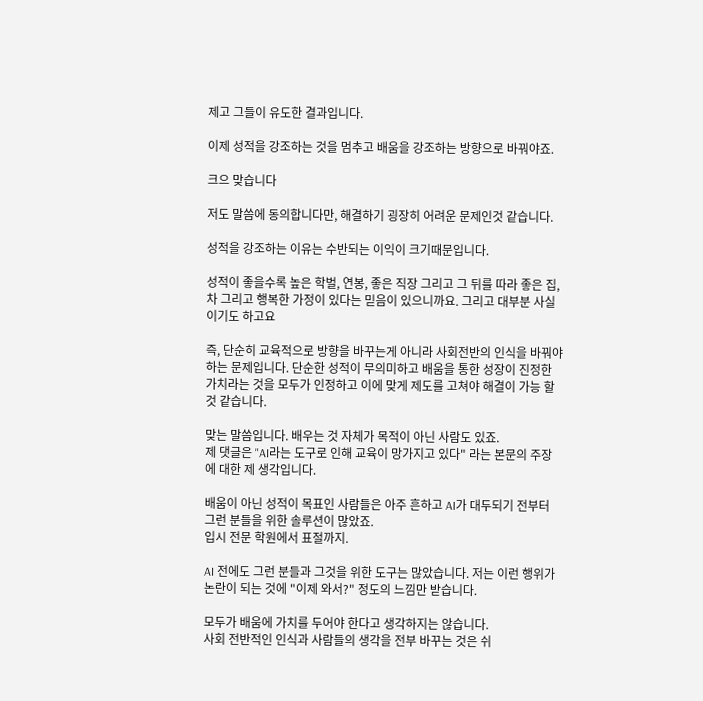제고 그들이 유도한 결과입니다.

이제 성적을 강조하는 것을 멈추고 배움을 강조하는 방향으로 바꿔야죠.

크으 맞습니다

저도 말씀에 동의합니다만, 해결하기 굉장히 어려운 문제인것 같습니다.

성적을 강조하는 이유는 수반되는 이익이 크기때문입니다.

성적이 좋을수록 높은 학벌, 연봉, 좋은 직장 그리고 그 뒤를 따라 좋은 집, 차 그리고 행복한 가정이 있다는 믿음이 있으니까요. 그리고 대부분 사실이기도 하고요

즉, 단순히 교육적으로 방향을 바꾸는게 아니라 사회전반의 인식을 바꿔야 하는 문제입니다. 단순한 성적이 무의미하고 배움을 통한 성장이 진정한 가치라는 것을 모두가 인정하고 이에 맞게 제도를 고쳐야 해결이 가능 할 것 같습니다.

맞는 말씀입니다. 배우는 것 자체가 목적이 아닌 사람도 있죠.
제 댓글은 "AI라는 도구로 인해 교육이 망가지고 있다" 라는 본문의 주장에 대한 제 생각입니다.

배움이 아닌 성적이 목표인 사람들은 아주 흔하고 AI가 대두되기 전부터 그런 분들을 위한 솔루션이 많았죠.
입시 전문 학원에서 표절까지.

AI 전에도 그런 분들과 그것을 위한 도구는 많았습니다. 저는 이런 행위가 논란이 되는 것에 "이제 와서?" 정도의 느낌만 받습니다.

모두가 배움에 가치를 두어야 한다고 생각하지는 않습니다.
사회 전반적인 인식과 사람들의 생각을 전부 바꾸는 것은 쉬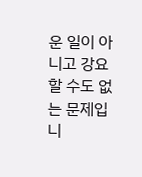운 일이 아니고 강요할 수도 없는 문제입니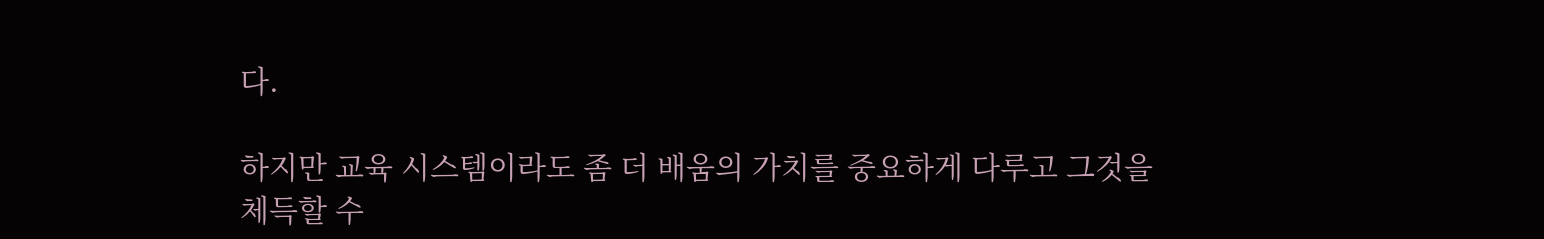다.

하지만 교육 시스템이라도 좀 더 배움의 가치를 중요하게 다루고 그것을 체득할 수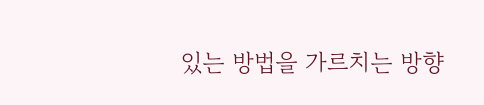있는 방법을 가르치는 방향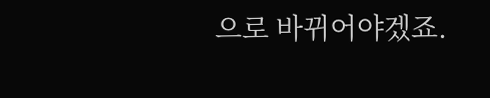으로 바뀌어야겠죠.